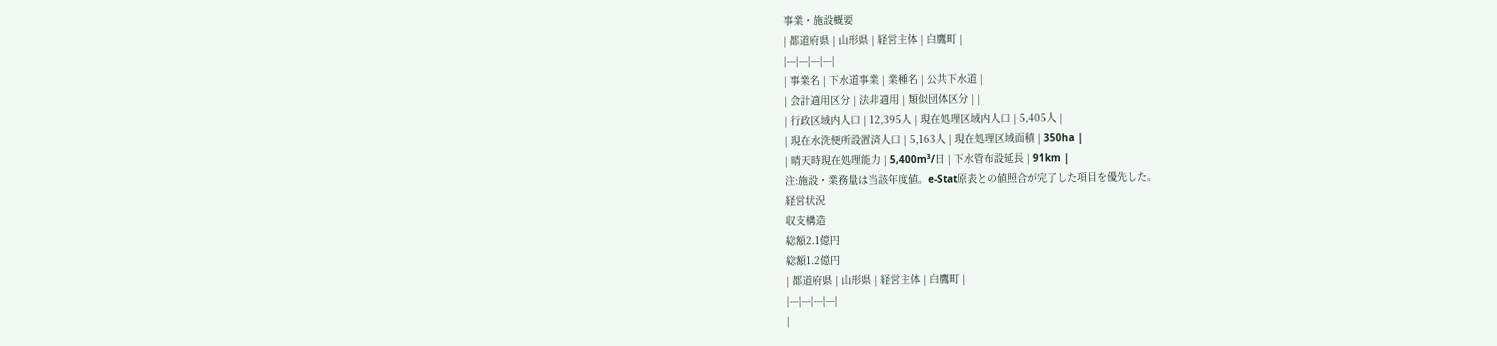事業・施設概要
| 都道府県 | 山形県 | 経営主体 | 白鷹町 |
|---|---|---|---|
| 事業名 | 下水道事業 | 業種名 | 公共下水道 |
| 会計適用区分 | 法非適用 | 類似団体区分 | |
| 行政区域内人口 | 12,395人 | 現在処理区域内人口 | 5,405人 |
| 現在水洗便所設置済人口 | 5,163人 | 現在処理区域面積 | 350ha |
| 晴天時現在処理能力 | 5,400m³/日 | 下水管布設延長 | 91km |
注:施設・業務量は当該年度値。e-Stat原表との値照合が完了した項目を優先した。
経営状況
収支構造
総額2.1億円
総額1.2億円
| 都道府県 | 山形県 | 経営主体 | 白鷹町 |
|---|---|---|---|
|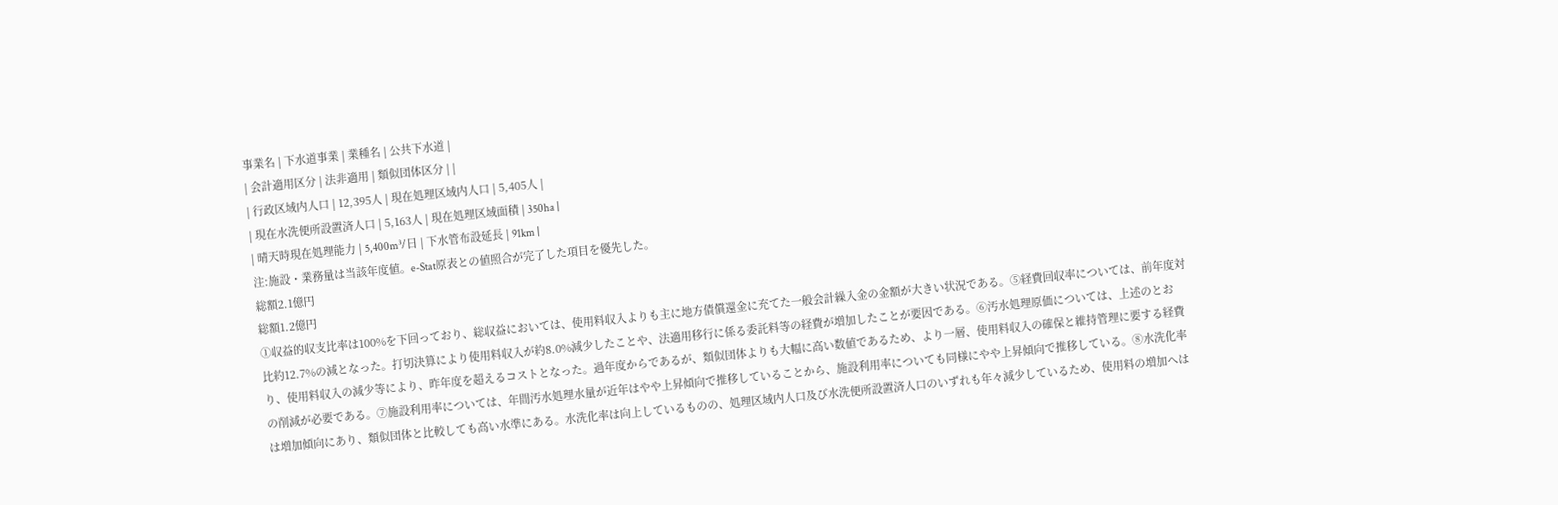事業名 | 下水道事業 | 業種名 | 公共下水道 |
| 会計適用区分 | 法非適用 | 類似団体区分 | |
| 行政区域内人口 | 12,395人 | 現在処理区域内人口 | 5,405人 |
| 現在水洗便所設置済人口 | 5,163人 | 現在処理区域面積 | 350ha |
| 晴天時現在処理能力 | 5,400m³/日 | 下水管布設延長 | 91km |
注:施設・業務量は当該年度値。e-Stat原表との値照合が完了した項目を優先した。
総額2.1億円
総額1.2億円
①収益的収支比率は100%を下回っており、総収益においては、使用料収入よりも主に地方債償還金に充てた一般会計繰入金の金額が大きい状況である。⑤経費回収率については、前年度対比約12.7%の減となった。打切決算により使用料収入が約8.0%減少したことや、法適用移行に係る委託料等の経費が増加したことが要因である。⑥汚水処理原価については、上述のとおり、使用料収入の減少等により、昨年度を超えるコストとなった。過年度からであるが、類似団体よりも大幅に高い数値であるため、より一層、使用料収入の確保と維持管理に要する経費の削減が必要である。⑦施設利用率については、年間汚水処理水量が近年はやや上昇傾向で推移していることから、施設利用率についても同様にやや上昇傾向で推移している。⑧水洗化率は増加傾向にあり、類似団体と比較しても高い水準にある。水洗化率は向上しているものの、処理区域内人口及び水洗便所設置済人口のいずれも年々減少しているため、使用料の増加へは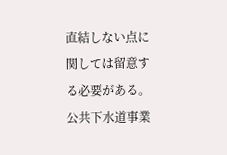直結しない点に関しては留意する必要がある。
公共下水道事業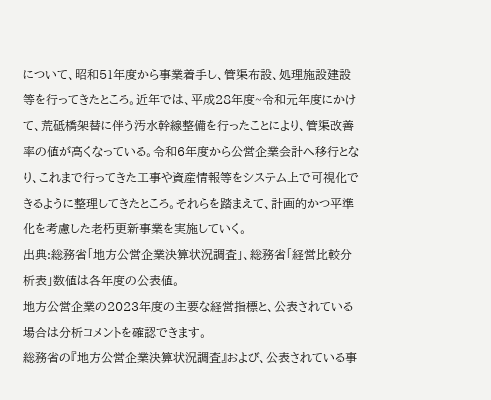について、昭和51年度から事業着手し、管渠布設、処理施設建設等を行ってきたところ。近年では、平成28年度~令和元年度にかけて、荒砥橋架替に伴う汚水幹線整備を行ったことにより、管渠改善率の値が高くなっている。令和6年度から公営企業会計へ移行となり、これまで行ってきた工事や資産情報等をシステム上で可視化できるように整理してきたところ。それらを踏まえて、計画的かつ平準化を考慮した老朽更新事業を実施していく。
出典:総務省「地方公営企業決算状況調査」、総務省「経営比較分析表」数値は各年度の公表値。
地方公営企業の2023年度の主要な経営指標と、公表されている場合は分析コメントを確認できます。
総務省の『地方公営企業決算状況調査』および、公表されている事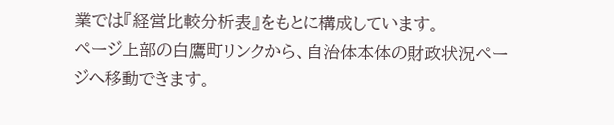業では『経営比較分析表』をもとに構成しています。
ページ上部の白鷹町リンクから、自治体本体の財政状況ページへ移動できます。